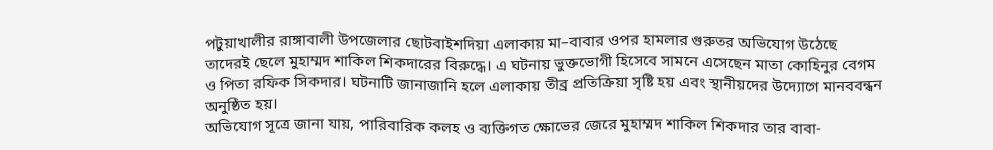পটুয়াখালীর রাঙ্গাবালী উপজেলার ছোটবাইশদিয়া এলাকায় মা–বাবার ওপর হামলার গুরুতর অভিযোগ উঠেছে তাদেরই ছেলে মুহাম্মদ শাকিল শিকদারের বিরুদ্ধে। এ ঘটনায় ভুক্তভোগী হিসেবে সামনে এসেছেন মাতা কোহিনুর বেগম ও পিতা রফিক সিকদার। ঘটনাটি জানাজানি হলে এলাকায় তীব্র প্রতিক্রিয়া সৃষ্টি হয় এবং স্থানীয়দের উদ্যোগে মানববন্ধন অনুষ্ঠিত হয়।
অভিযোগ সূত্রে জানা যায়, পারিবারিক কলহ ও ব্যক্তিগত ক্ষোভের জেরে মুহাম্মদ শাকিল শিকদার তার বাবা-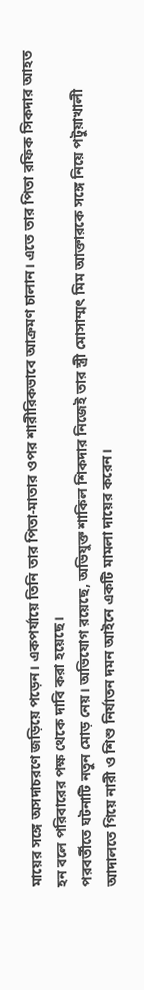মায়ের সঙ্গে অসদাচরণে জড়িয়ে পড়েন। একপর্যায়ে তিনি তার পিতা-মাতার ওপর শারীরিকভাবে আক্রমণ চালান। এতে তার পিতা রফিক সিকদার আহত হন বলে পরিবারের পক্ষ থেকে দাবি করা হয়েছে।
পরবর্তীতে ঘটনাটি নতুন মোড় নেয়। অভিযোগ রয়েছে, অভিযুক্ত শাকিল শিকদার নিজেই তার স্ত্রী মোসাম্মৎ মিম আক্তারকে সঙ্গে নিয়ে পটুয়াখালী আদালতে গিয়ে নারী ও শিশু নির্যাতন দমন আইনে একটি মামলা দায়ের করেন।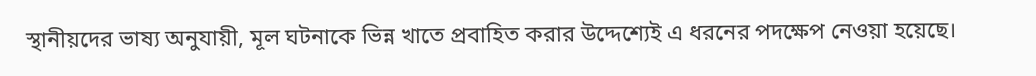স্থানীয়দের ভাষ্য অনুযায়ী, মূল ঘটনাকে ভিন্ন খাতে প্রবাহিত করার উদ্দেশ্যেই এ ধরনের পদক্ষেপ নেওয়া হয়েছে।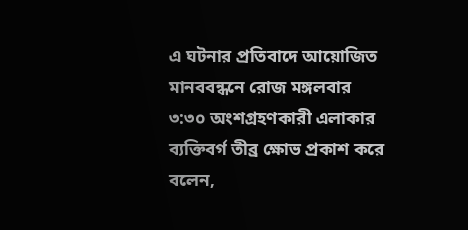এ ঘটনার প্রতিবাদে আয়োজিত মানববন্ধনে রোজ মঙ্গলবার ৩:৩০ অংশগ্রহণকারী এলাকার ব্যক্তিবর্গ তীব্র ক্ষোভ প্রকাশ করে বলেন,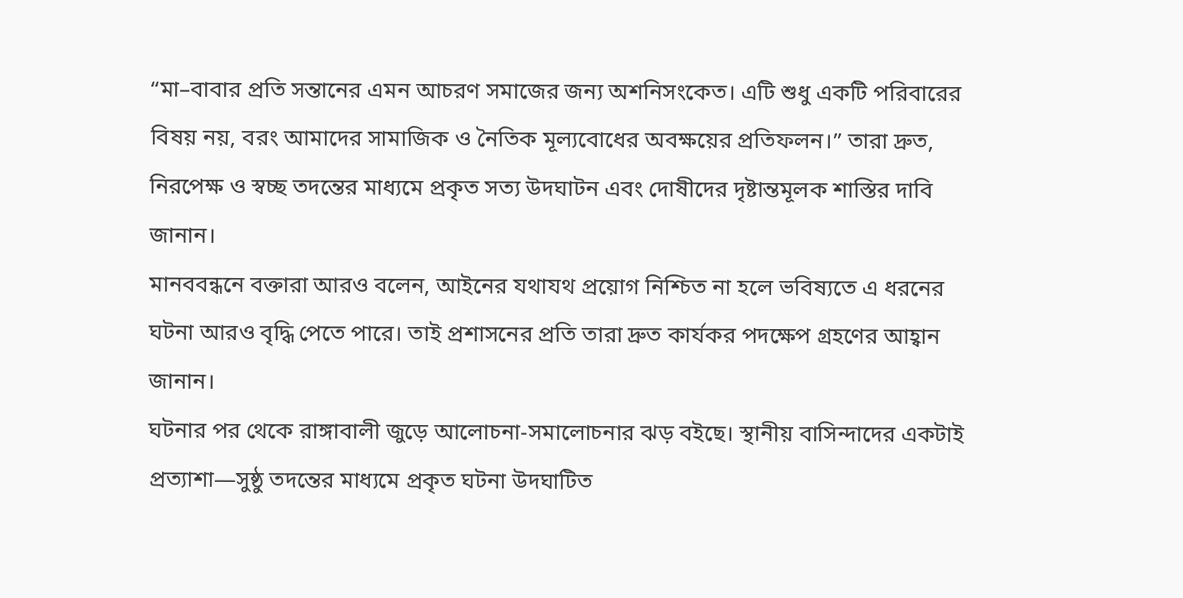“মা–বাবার প্রতি সন্তানের এমন আচরণ সমাজের জন্য অশনিসংকেত। এটি শুধু একটি পরিবারের বিষয় নয়, বরং আমাদের সামাজিক ও নৈতিক মূল্যবোধের অবক্ষয়ের প্রতিফলন।” তারা দ্রুত, নিরপেক্ষ ও স্বচ্ছ তদন্তের মাধ্যমে প্রকৃত সত্য উদঘাটন এবং দোষীদের দৃষ্টান্তমূলক শাস্তির দাবি জানান।
মানববন্ধনে বক্তারা আরও বলেন, আইনের যথাযথ প্রয়োগ নিশ্চিত না হলে ভবিষ্যতে এ ধরনের ঘটনা আরও বৃদ্ধি পেতে পারে। তাই প্রশাসনের প্রতি তারা দ্রুত কার্যকর পদক্ষেপ গ্রহণের আহ্বান জানান।
ঘটনার পর থেকে রাঙ্গাবালী জুড়ে আলোচনা-সমালোচনার ঝড় বইছে। স্থানীয় বাসিন্দাদের একটাই প্রত্যাশা—সুষ্ঠু তদন্তের মাধ্যমে প্রকৃত ঘটনা উদঘাটিত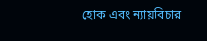হোক এবং ন্যায়বিচার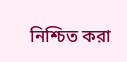নিশ্চিত করা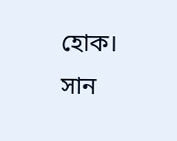হোক।
সান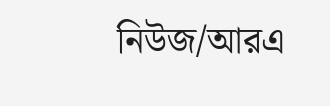নিউজ/আরএ